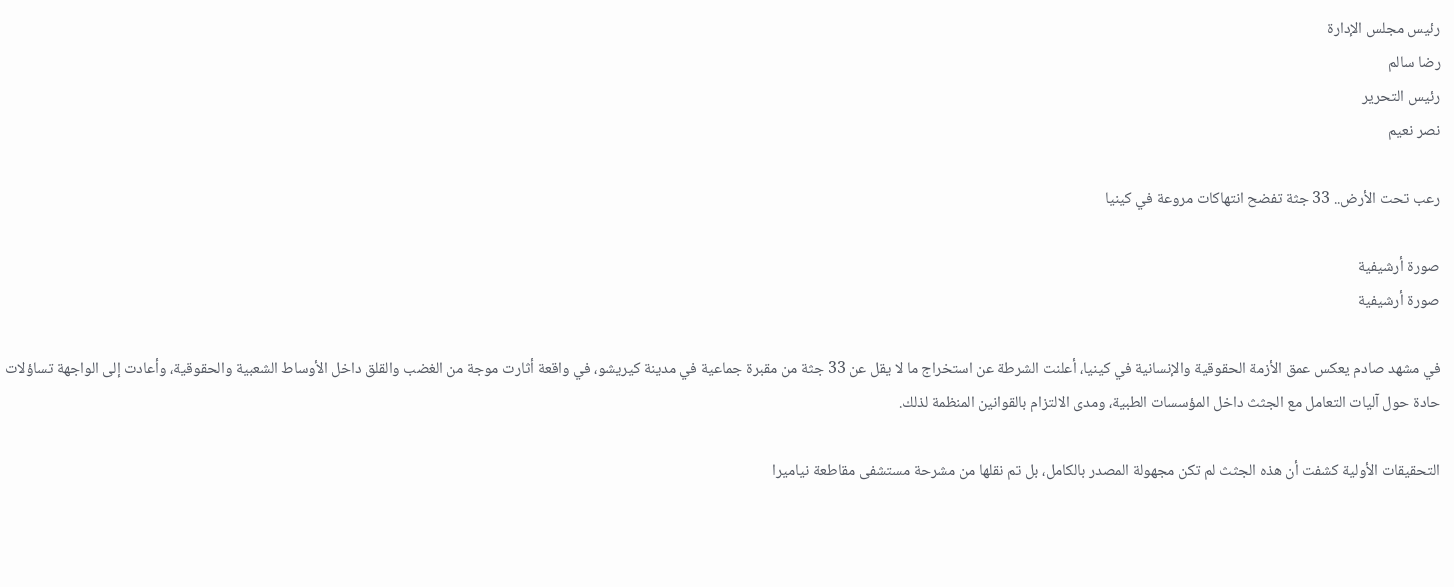رئيس مجلس الإدارة
رضا سالم
رئيس التحرير
نصر نعيم

رعب تحت الأرض.. 33 جثة تفضح انتهاكات مروعة في كينيا

صورة أرشيفية
صورة أرشيفية

في مشهد صادم يعكس عمق الأزمة الحقوقية والإنسانية في كينيا، أعلنت الشرطة عن استخراج ما لا يقل عن 33 جثة من مقبرة جماعية في مدينة كيريشو، في واقعة أثارت موجة من الغضب والقلق داخل الأوساط الشعبية والحقوقية، وأعادت إلى الواجهة تساؤلات حادة حول آليات التعامل مع الجثث داخل المؤسسات الطبية، ومدى الالتزام بالقوانين المنظمة لذلك.

التحقيقات الأولية كشفت أن هذه الجثث لم تكن مجهولة المصدر بالكامل، بل تم نقلها من مشرحة مستشفى مقاطعة نياميرا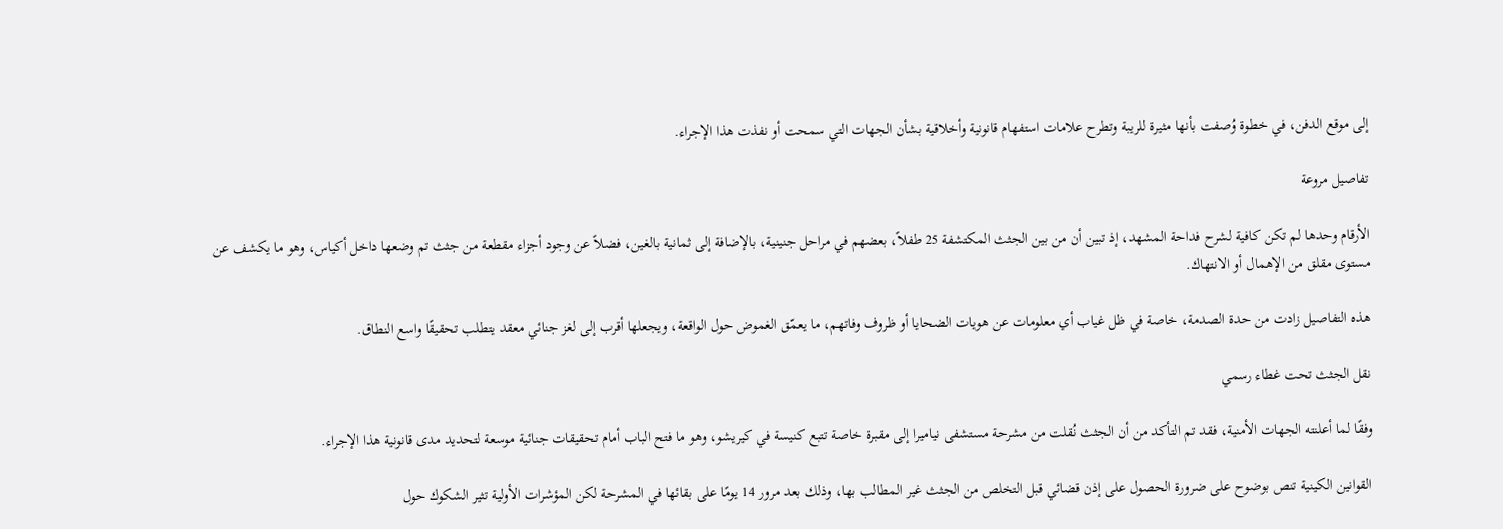إلى موقع الدفن، في خطوة وُصفت بأنها مثيرة للريبة وتطرح علامات استفهام قانونية وأخلاقية بشأن الجهات التي سمحت أو نفذت هذا الإجراء.

تفاصيل مروعة

الأرقام وحدها لم تكن كافية لشرح فداحة المشهد، إذ تبين أن من بين الجثث المكتشفة 25 طفلاً، بعضهم في مراحل جنينية، بالإضافة إلى ثمانية بالغين، فضلاً عن وجود أجزاء مقطعة من جثث تم وضعها داخل أكياس، وهو ما يكشف عن مستوى مقلق من الإهمال أو الانتهاك.

هذه التفاصيل زادت من حدة الصدمة، خاصة في ظل غياب أي معلومات عن هويات الضحايا أو ظروف وفاتهم، ما يعمّق الغموض حول الواقعة، ويجعلها أقرب إلى لغز جنائي معقد يتطلب تحقيقًا واسع النطاق.

نقل الجثث تحت غطاء رسمي

وفقًا لما أعلنته الجهات الأمنية، فقد تم التأكد من أن الجثث نُقلت من مشرحة مستشفى نياميرا إلى مقبرة خاصة تتبع كنيسة في كيريشو، وهو ما فتح الباب أمام تحقيقات جنائية موسعة لتحديد مدى قانونية هذا الإجراء.

القوانين الكينية تنص بوضوح على ضرورة الحصول على إذن قضائي قبل التخلص من الجثث غير المطالب بها، وذلك بعد مرور 14 يومًا على بقائها في المشرحة لكن المؤشرات الأولية تثير الشكوك حول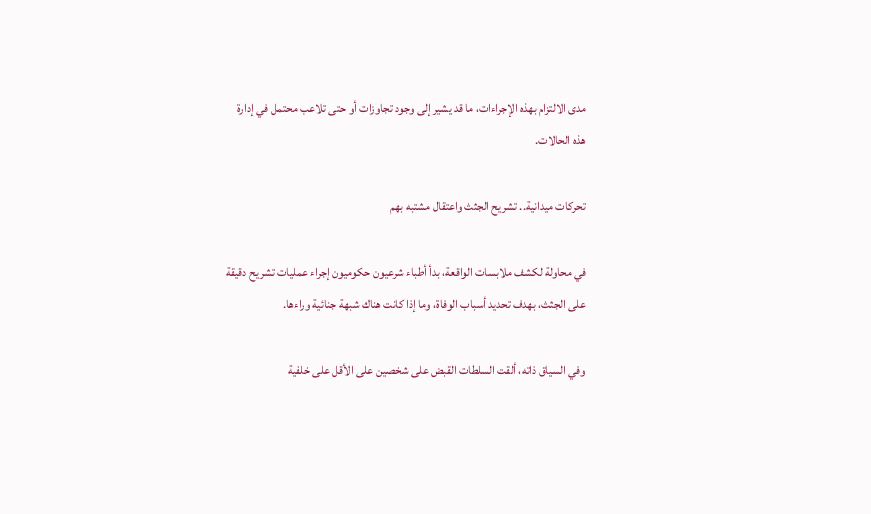مدى الالتزام بهذه الإجراءات، ما قد يشير إلى وجود تجاوزات أو حتى تلاعب محتمل في إدارة هذه الحالات.

تحركات ميدانية.. تشريح الجثث واعتقال مشتبه بهم

في محاولة لكشف ملابسات الواقعة، بدأ أطباء شرعيون حكوميون إجراء عمليات تشريح دقيقة على الجثث، بهدف تحديد أسباب الوفاة، وما إذا كانت هناك شبهة جنائية وراءها.

وفي السياق ذاته، ألقت السلطات القبض على شخصين على الأقل على خلفية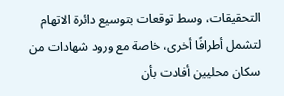التحقيقات، وسط توقعات بتوسيع دائرة الاتهام لتشمل أطرافًا أخرى، خاصة مع ورود شهادات من سكان محليين أفادت بأن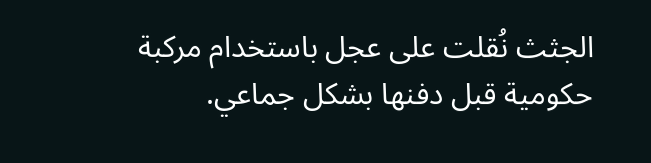الجثث نُقلت على عجل باستخدام مركبة حكومية قبل دفنها بشكل جماعي.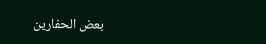بعض الحفارين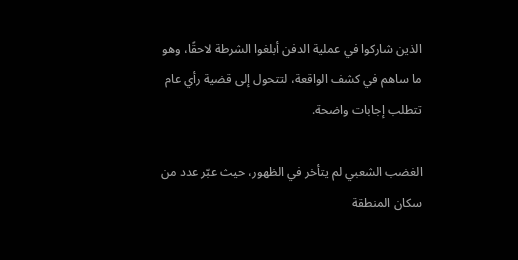الذين شاركوا في عملية الدفن أبلغوا الشرطة لاحقًا، وهو ما ساهم في كشف الواقعة، لتتحول إلى قضية رأي عام تتطلب إجابات واضحة.

الغضب الشعبي لم يتأخر في الظهور، حيث عبّر عدد من سكان المنطقة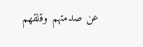عن صدمتهم وقلقهم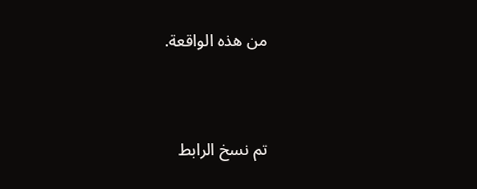من هذه الواقعة.



تم نسخ الرابط